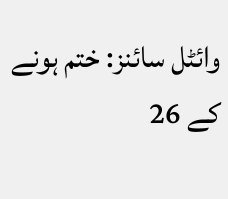وائٹل سائنز: ختم ہونے کے 26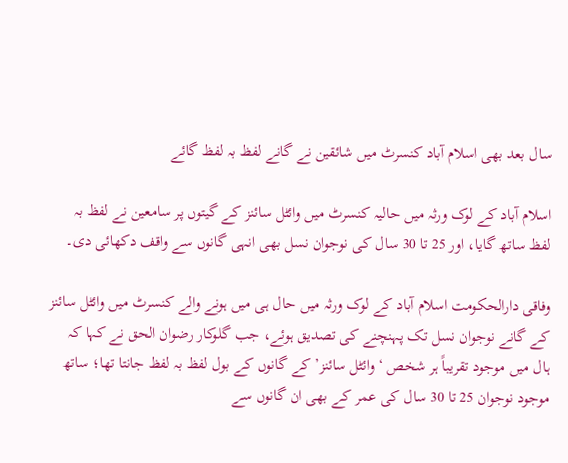سال بعد بھی اسلام آباد کنسرٹ میں شائقین نے گانے لفظ بہ لفظ گائے

اسلام آباد کے لوک ورثہ میں حالیہ کنسرٹ میں وائٹل سائنز کے گیتوں پر سامعین نے لفظ بہ لفظ ساتھ گایا، اور 25 تا 30 سال کی نوجوان نسل بھی انہی گانوں سے واقف دکھائی دی۔

وفاقی دارالحکومت اسلام آباد کے لوک ورثہ میں حال ہی میں ہونے والے کنسرٹ میں وائٹل سائنز کے گانے نوجوان نسل تک پہنچنے کی تصدیق ہوئے، جب گلوکار رضوان الحق نے کہا کہ ہال میں موجود تقریباً ہر شخص ‘وائٹل سائنز’ کے گانوں کے بول لفظ بہ لفظ جانتا تھا؛ ساتھ موجود نوجوان 25 تا 30 سال کی عمر کے بھی ان گانوں سے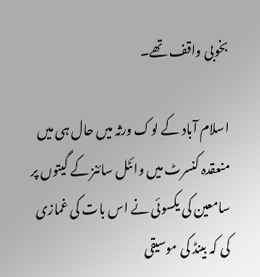بخوبی واقف تھے۔

اسلام آباد کے لوک ورثہ میں حال ہی میں منعقدہ کنسرٹ میں وائٹل سائنز کے گیتوں پر سامعین کی یکسوئی نے اس بات کی غمازی کی کہ بینڈ کی موسیقی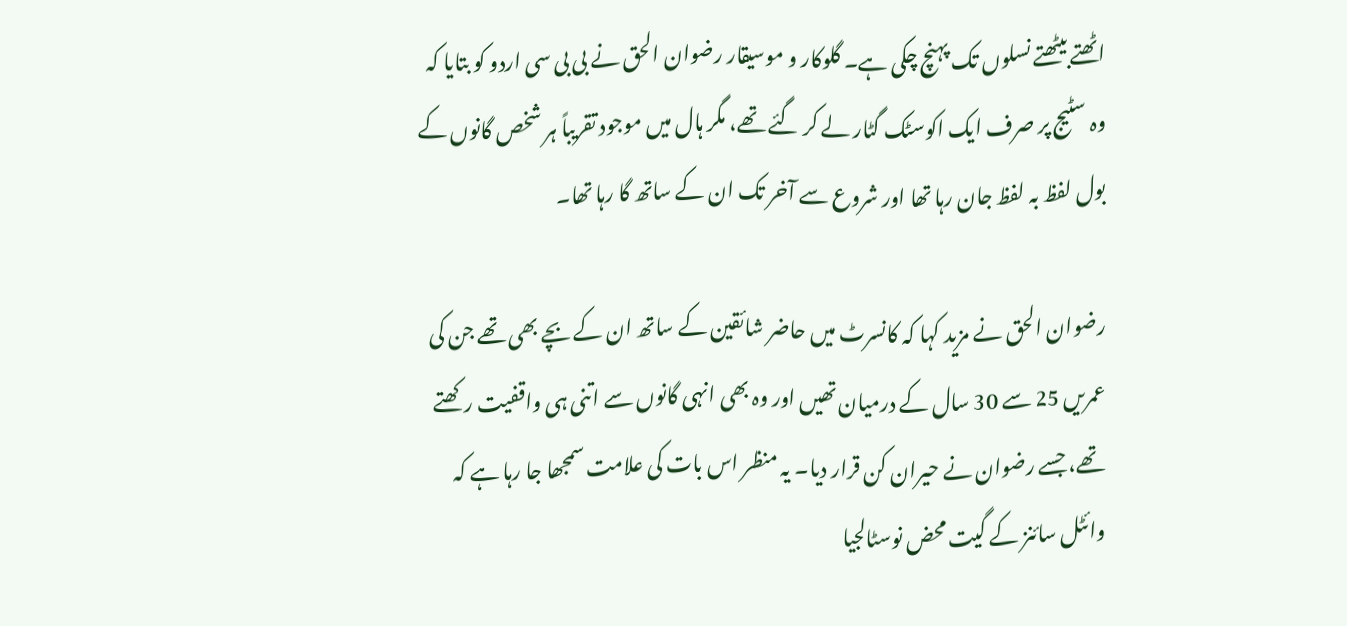اٹھتے بیٹھتے نسلوں تک پہنچ چکی ہے۔ گلوکار و موسیقار رضوان الحق نے بی بی سی اردو کو بتایا کہ وہ سٹیج پر صرف ایک اکوسٹک گٹار لے کر گئے تھے، مگر ہال میں موجود تقریباً ہر شخص گانوں کے بول لفظ بہ لفظ جان رہا تھا اور شروع سے آخر تک ان کے ساتھ گا رہا تھا۔

رضوان الحق نے مزید کہا کہ کانسرٹ میں حاضر شائقین کے ساتھ ان کے بچے بھی تھے جن کی عمریں 25 سے 30 سال کے درمیان تھیں اور وہ بھی انہی گانوں سے اتنی ہی واقفیت رکھتے تھے، جسے رضوان نے حیران کن قرار دیا۔ یہ منظر اس بات کی علامت سمجھا جا رہا ہے کہ وائٹل سائنز کے گیت محض نوسٹالجیا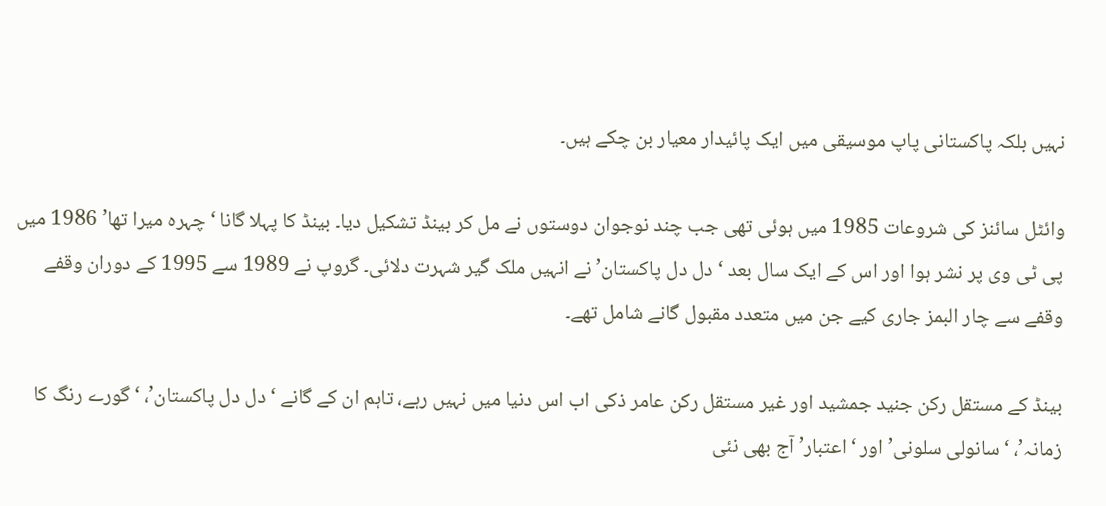نہیں بلکہ پاکستانی پاپ موسیقی میں ایک پائیدار معیار بن چکے ہیں۔

وائٹل سائنز کی شروعات 1985 میں ہوئی تھی جب چند نوجوان دوستوں نے مل کر بینڈ تشکیل دیا۔ بینڈ کا پہلا گانا ‘چہرہ میرا تھا’ 1986 میں پی ٹی وی پر نشر ہوا اور اس کے ایک سال بعد ‘دل دل پاکستان’ نے انہیں ملک گیر شہرت دلائی۔ گروپ نے 1989 سے 1995 کے دوران وقفے وقفے سے چار البمز جاری کیے جن میں متعدد مقبول گانے شامل تھے۔

بینڈ کے مستقل رکن جنید جمشید اور غیر مستقل رکن عامر ذکی اب اس دنیا میں نہیں رہے، تاہم ان کے گانے ‘دل دل پاکستان’، ‘گورے رنگ کا زمانہ’، ‘سانولی سلونی’ اور ‘اعتبار’ آج بھی نئی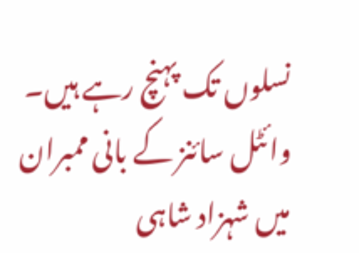نسلوں تک پہنچ رہے ہیں۔ وائٹل سائنز کے بانی ممبران میں شہزاد شاہی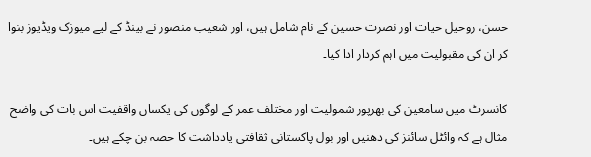حسن، روحیل حیات اور نصرت حسین کے نام شامل ہیں، اور شعیب منصور نے بینڈ کے لیے میوزک ویڈیوز بنوا کر ان کی مقبولیت میں اہم کردار ادا کیا۔

کانسرٹ میں سامعین کی بھرپور شمولیت اور مختلف عمر کے لوگوں کی یکساں واقفیت اس بات کی واضح مثال ہے کہ وائٹل سائنز کی دھنیں اور بول پاکستانی ثقافتی یادداشت کا حصہ بن چکے ہیں۔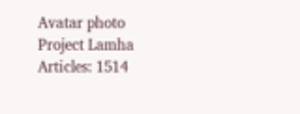Avatar photo
Project Lamha
Articles: 1514